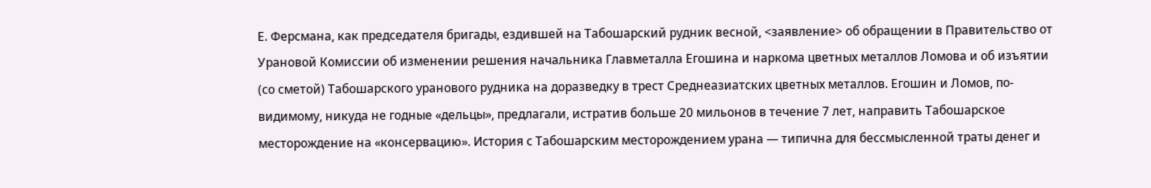Е. Ферсмана, как председателя бригады, ездившей на Табошарский рудник весной, <заявление> об обращении в Правительство от Урановой Комиссии об изменении решения начальника Главметалла Егошина и наркома цветных металлов Ломова и об изъятии (со сметой) Табошарского уранового рудника на доразведку в трест Среднеазиатских цветных металлов. Егошин и Ломов, по-видимому, никуда не годные «дельцы», предлагали, истратив больше 20 мильонов в течение 7 лет, направить Табошарское месторождение на «консервацию». История с Табошарским месторождением урана — типична для бессмысленной траты денег и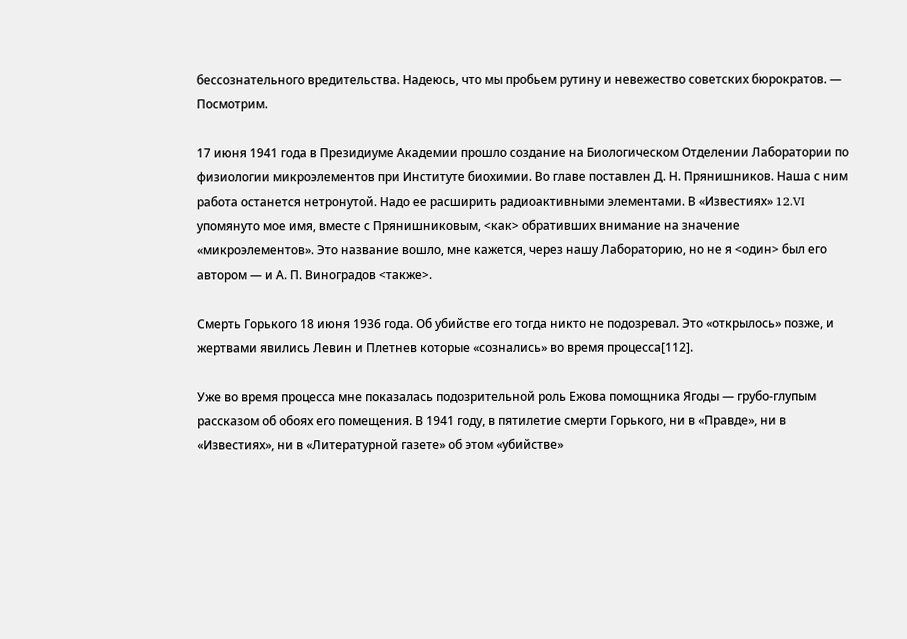бессознательного вредительства. Надеюсь, что мы пробьем рутину и невежество советских бюрократов. — Посмотрим.

17 июня 1941 года в Президиуме Академии прошло создание на Биологическом Отделении Лаборатории по физиологии микроэлементов при Институте биохимии. Во главе поставлен Д. Н. Прянишников. Наша с ним работа останется нетронутой. Надо ее расширить радиоактивными элементами. В «Известиях» 12.VI упомянуто мое имя, вместе с Прянишниковым, <как> обративших внимание на значение «микроэлементов». Это название вошло, мне кажется, через нашу Лабораторию, но не я <один> был его автором — и А. П. Виноградов <также>.

Смерть Горького 18 июня 1936 года. Об убийстве его тогда никто не подозревал. Это «открылось» позже, и жертвами явились Левин и Плетнев которые «сознались» во время процесса[112].

Уже во время процесса мне показалась подозрительной роль Ежова помощника Ягоды — грубо-глупым рассказом об обоях его помещения. В 1941 году, в пятилетие смерти Горького, ни в «Правде», ни в «Известиях», ни в «Литературной газете» об этом «убийстве»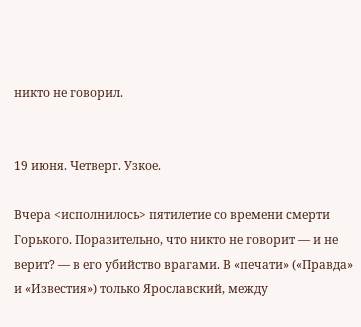никто не говорил.


19 июня. Четверг. Узкое.

Вчера <исполнилось> пятилетие со времени смерти Горького. Поразительно, что никто не говорит — и не верит? — в его убийство врагами. В «печати» («Правда» и «Известия») только Ярославский, между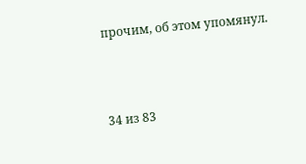прочим, об этом упомянул.



34 из 83